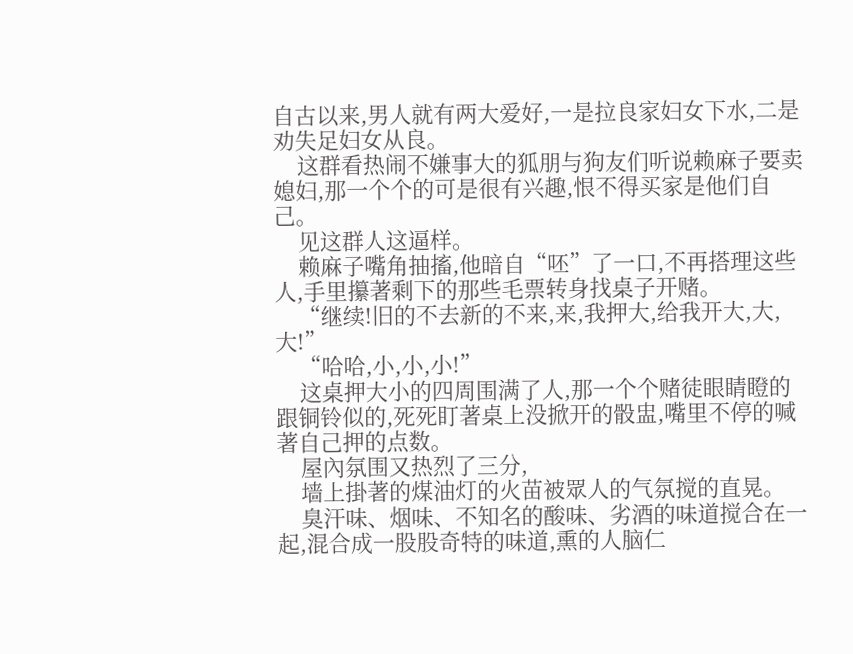自古以来,男人就有两大爱好,一是拉良家妇女下水,二是劝失足妇女从良。
    这群看热闹不嫌事大的狐朋与狗友们听说赖麻子要卖媳妇,那一个个的可是很有兴趣,恨不得买家是他们自己。
    见这群人这逼样。
    赖麻子嘴角抽搐,他暗自“呸”了一口,不再搭理这些人,手里攥著剩下的那些毛票转身找桌子开赌。
    “继续!旧的不去新的不来,来,我押大,给我开大,大,大!”
    “哈哈,小,小,小!”
    这桌押大小的四周围满了人,那一个个赌徒眼睛瞪的跟铜铃似的,死死盯著桌上没掀开的骰盅,嘴里不停的喊著自己押的点数。
    屋內氛围又热烈了三分,
    墙上掛著的煤油灯的火苗被眾人的气氛搅的直晃。
    臭汗味、烟味、不知名的酸味、劣酒的味道搅合在一起,混合成一股股奇特的味道,熏的人脑仁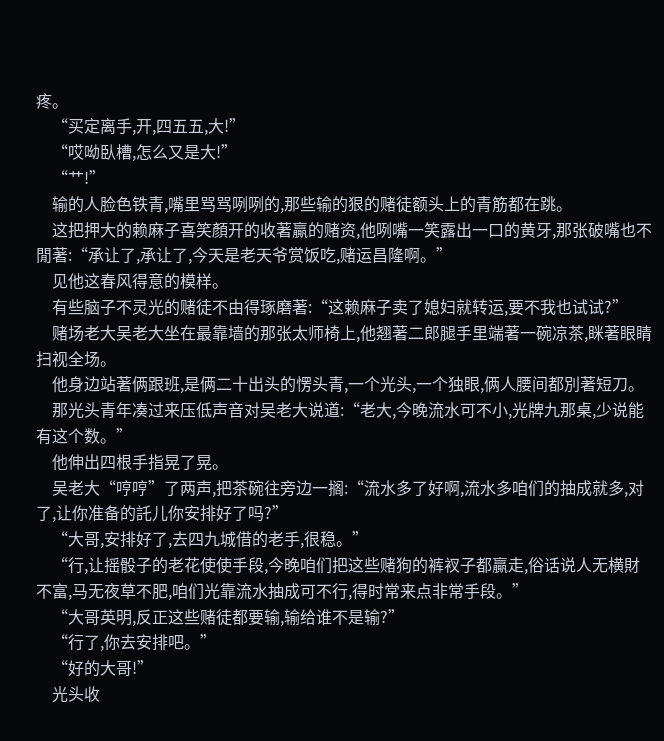疼。
    “买定离手,开,四五五,大!”
    “哎呦臥槽,怎么又是大!”
    “艹!”
    输的人脸色铁青,嘴里骂骂咧咧的,那些输的狠的赌徒额头上的青筋都在跳。
    这把押大的赖麻子喜笑顏开的收著贏的赌资,他咧嘴一笑露出一口的黄牙,那张破嘴也不閒著:“承让了,承让了,今天是老天爷赏饭吃,赌运昌隆啊。”
    见他这春风得意的模样。
    有些脑子不灵光的赌徒不由得琢磨著:“这赖麻子卖了媳妇就转运,要不我也试试?”
    赌场老大吴老大坐在最靠墙的那张太师椅上,他翘著二郎腿手里端著一碗凉茶,眯著眼睛扫视全场。
    他身边站著俩跟班,是俩二十出头的愣头青,一个光头,一个独眼,俩人腰间都別著短刀。
    那光头青年凑过来压低声音对吴老大说道:“老大,今晚流水可不小,光牌九那桌,少说能有这个数。”
    他伸出四根手指晃了晃。
    吴老大“哼哼”了两声,把茶碗往旁边一搁:“流水多了好啊,流水多咱们的抽成就多,对了,让你准备的託儿你安排好了吗?”
    “大哥,安排好了,去四九城借的老手,很稳。”
    “行,让摇骰子的老花使使手段,今晚咱们把这些赌狗的裤衩子都贏走,俗话说人无横財不富,马无夜草不肥,咱们光靠流水抽成可不行,得时常来点非常手段。”
    “大哥英明,反正这些赌徒都要输,输给谁不是输?”
    “行了,你去安排吧。”
    “好的大哥!”
    光头收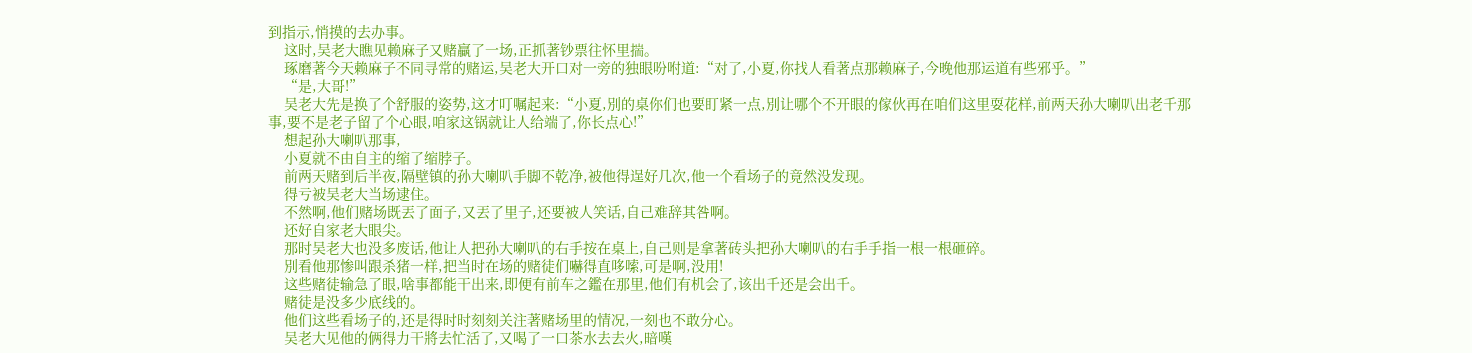到指示,悄摸的去办事。
    这时,吴老大瞧见赖麻子又赌贏了一场,正抓著钞票往怀里揣。
    琢磨著今天赖麻子不同寻常的赌运,吴老大开口对一旁的独眼吩咐道:“对了,小夏,你找人看著点那赖麻子,今晚他那运道有些邪乎。”
    “是,大哥!”
    吴老大先是换了个舒服的姿势,这才叮嘱起来:“小夏,別的桌你们也要盯紧一点,別让哪个不开眼的傢伙再在咱们这里耍花样,前两天孙大喇叭出老千那事,要不是老子留了个心眼,咱家这锅就让人给端了,你长点心!”
    想起孙大喇叭那事,
    小夏就不由自主的缩了缩脖子。
    前两天赌到后半夜,隔壁镇的孙大喇叭手脚不乾净,被他得逞好几次,他一个看场子的竟然没发现。
    得亏被吴老大当场逮住。
    不然啊,他们赌场既丟了面子,又丟了里子,还要被人笑话,自己难辞其咎啊。
    还好自家老大眼尖。
    那时吴老大也没多废话,他让人把孙大喇叭的右手按在桌上,自己则是拿著砖头把孙大喇叭的右手手指一根一根砸碎。
    別看他那惨叫跟杀猪一样,把当时在场的赌徒们嚇得直哆嗦,可是啊,没用!
    这些赌徒输急了眼,啥事都能干出来,即便有前车之鑑在那里,他们有机会了,该出千还是会出千。
    赌徒是没多少底线的。
    他们这些看场子的,还是得时时刻刻关注著赌场里的情况,一刻也不敢分心。
    吴老大见他的俩得力干將去忙活了,又喝了一口茶水去去火,暗嘆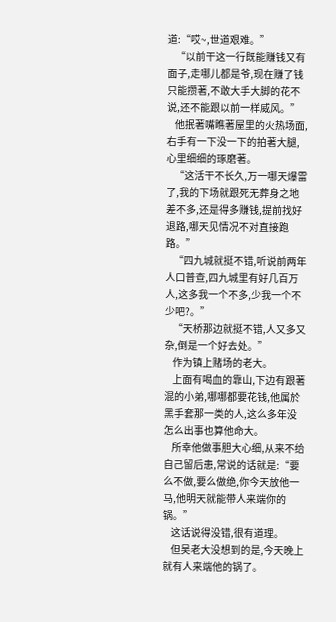道:“哎~,世道艰难。”
    “以前干这一行既能赚钱又有面子,走哪儿都是爷,现在赚了钱只能攒著,不敢大手大脚的花不说,还不能跟以前一样威风。”
    他抿著嘴瞧著屋里的火热场面,右手有一下没一下的拍著大腿,心里细细的琢磨著。
    “这活干不长久,万一哪天爆雷了,我的下场就跟死无葬身之地差不多,还是得多赚钱,提前找好退路,哪天见情况不对直接跑路。”
    “四九城就挺不错,听说前两年人口普查,四九城里有好几百万人,这多我一个不多,少我一个不少吧?。”
    “天桥那边就挺不错,人又多又杂,倒是一个好去处。”
    作为镇上赌场的老大。
    上面有喝血的靠山,下边有跟著混的小弟,哪哪都要花钱,他属於黑手套那一类的人,这么多年没怎么出事也算他命大。
    所幸他做事胆大心细,从来不给自己留后患,常说的话就是:“要么不做,要么做绝,你今天放他一马,他明天就能带人来端你的锅。”
    这话说得没错,很有道理。
    但吴老大没想到的是,今天晚上就有人来端他的锅了。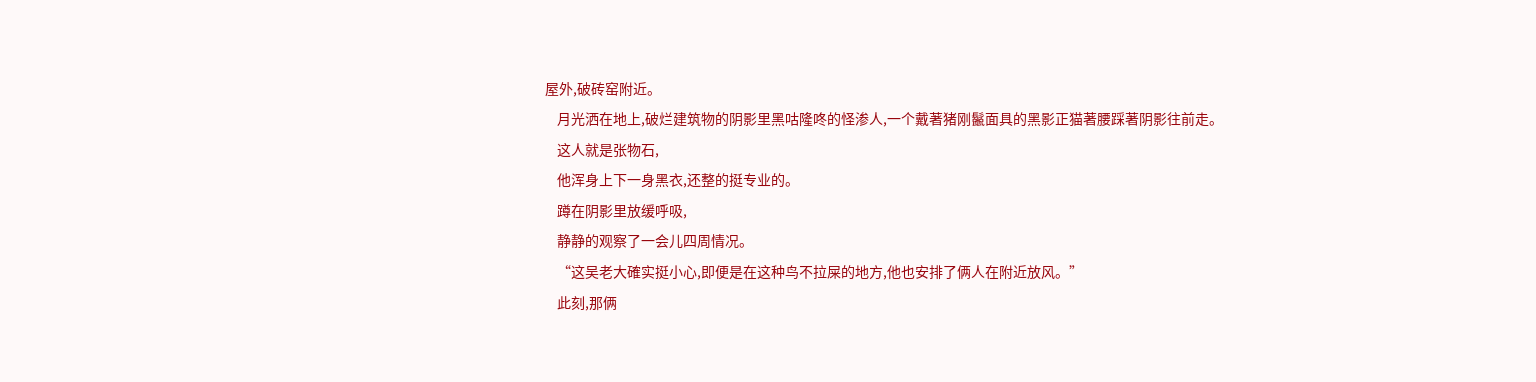屋外,破砖窑附近。
    月光洒在地上,破烂建筑物的阴影里黑咕隆咚的怪渗人,一个戴著猪刚鬣面具的黑影正猫著腰踩著阴影往前走。
    这人就是张物石,
    他浑身上下一身黑衣,还整的挺专业的。
    蹲在阴影里放缓呼吸,
    静静的观察了一会儿四周情况。
    “这吴老大確实挺小心,即便是在这种鸟不拉屎的地方,他也安排了俩人在附近放风。”
    此刻,那俩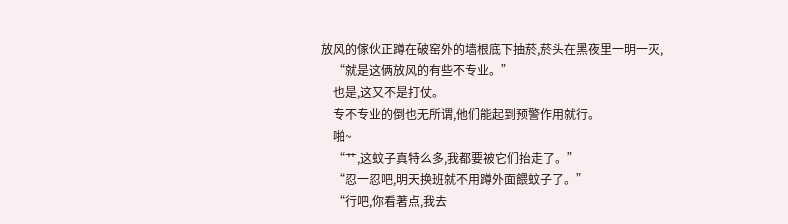放风的傢伙正蹲在破窑外的墙根底下抽菸,菸头在黑夜里一明一灭,
    “就是这俩放风的有些不专业。”
    也是,这又不是打仗。
    专不专业的倒也无所谓,他们能起到预警作用就行。
    啪~
    “艹,这蚊子真特么多,我都要被它们抬走了。”
    “忍一忍吧,明天换班就不用蹲外面餵蚊子了。”
    “行吧,你看著点,我去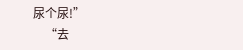尿个尿!”
    “去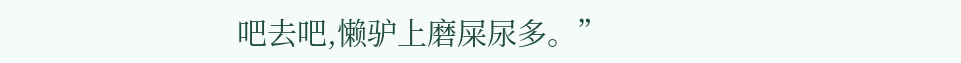吧去吧,懒驴上磨屎尿多。”